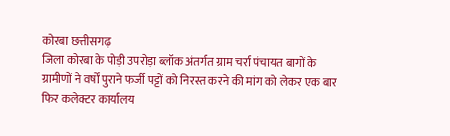कोरबा छत्तीसगढ़
जिला कोरबा के पोड़ी उपरोड़ा ब्लॉक अंतर्गत ग्राम चर्रा पंचायत बागों के ग्रामीणों ने वर्षों पुराने फर्जी पट्टों को निरस्त करने की मांग को लेकर एक बार फिर कलेक्टर कार्यालय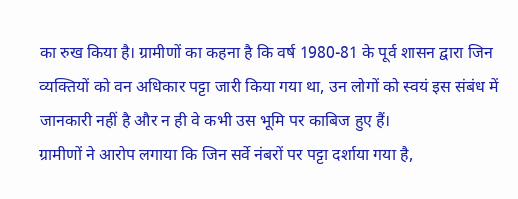का रुख किया है। ग्रामीणों का कहना है कि वर्ष 1980-81 के पूर्व शासन द्वारा जिन व्यक्तियों को वन अधिकार पट्टा जारी किया गया था, उन लोगों को स्वयं इस संबंध में जानकारी नहीं है और न ही वे कभी उस भूमि पर काबिज हुए हैं।
ग्रामीणों ने आरोप लगाया कि जिन सर्वे नंबरों पर पट्टा दर्शाया गया है,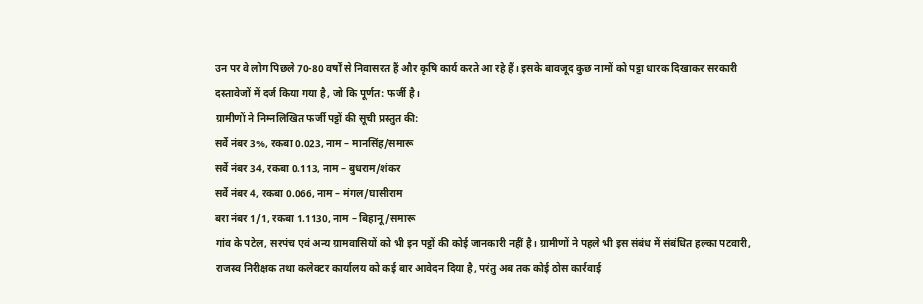उन पर वे लोग पिछले 70-80 वर्षों से निवासरत हैं और कृषि कार्य करते आ रहे हैं। इसके बावजूद कुछ नामों को पट्टा धारक दिखाकर सरकारी दस्तावेजों में दर्ज किया गया है, जो कि पूर्णत: फर्जी है।
ग्रामीणों ने निम्नलिखित फर्जी पट्टों की सूची प्रस्तुत की:
सर्वे नंबर 3%, रकबा 0.023, नाम – मानसिंह/समारू
सर्वे नंबर 34, रकबा 0.113, नाम – बुधराम/शंकर
सर्वे नंबर 4, रकबा 0.066, नाम – मंगल/घासीराम
बरा नंबर 1/1, रकबा 1.1130, नाम – बिहानू/समारू
गांव के पटेल, सरपंच एवं अन्य ग्रामवासियों को भी इन पट्टों की कोई जानकारी नहीं है। ग्रामीणों ने पहले भी इस संबंध में संबंधित हल्का पटवारी, राजस्व निरीक्षक तथा कलेक्टर कार्यालय को कई बार आवेदन दिया है, परंतु अब तक कोई ठोस कार्रवाई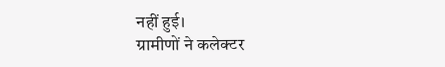नहीं हुई।
ग्रामीणों ने कलेक्टर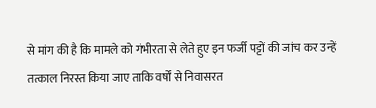से मांग की है कि मामले को गंभीरता से लेते हुए इन फर्जी पट्टों की जांच कर उन्हें तत्काल निरस्त किया जाए ताकि वर्षों से निवासरत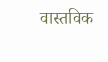वास्तविक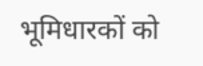भूमिधारकों को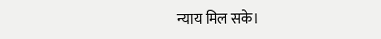न्याय मिल सके।